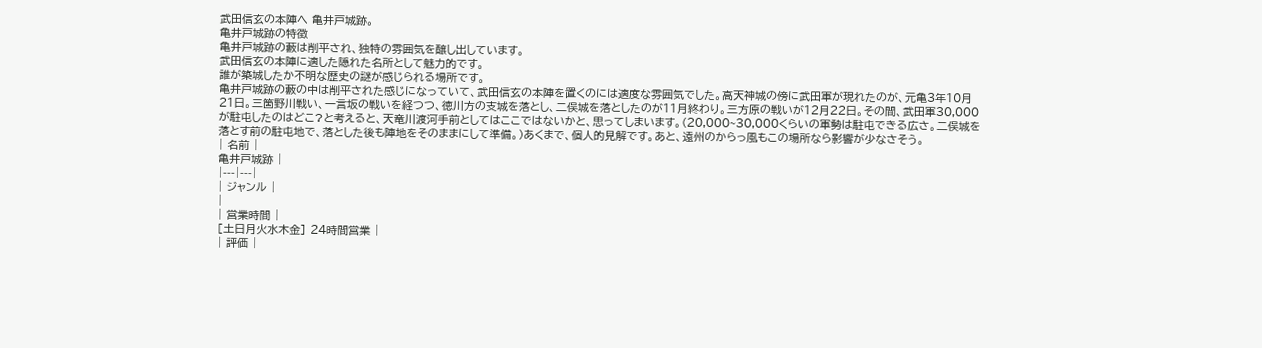武田信玄の本陣へ 亀井戸城跡。
亀井戸城跡の特徴
亀井戸城跡の藪は削平され、独特の雰囲気を醸し出しています。
武田信玄の本陣に適した隠れた名所として魅力的です。
誰が築城したか不明な歴史の謎が感じられる場所です。
亀井戸城跡の藪の中は削平された感じになっていて、武田信玄の本陣を置くのには適度な雰囲気でした。高天神城の傍に武田軍が現れたのが、元亀3年10月21日。三箇野川戦い、一言坂の戦いを経つつ、徳川方の支城を落とし、二俣城を落としたのが11月終わり。三方原の戦いが12月22日。その間、武田軍30,000が駐屯したのはどこ?と考えると、天竜川渡河手前としてはここではないかと、思ってしまいます。(20,000~30,000くらいの軍勢は駐屯できる広さ。二俣城を落とす前の駐屯地で、落とした後も陣地をそのままにして準備。)あくまで、個人的見解です。あと、遠州のからっ風もこの場所なら影響が少なさそう。
| 名前 |
亀井戸城跡 |
|---|---|
| ジャンル |
|
| 営業時間 |
[土日月火水木金] 24時間営業 |
| 評価 |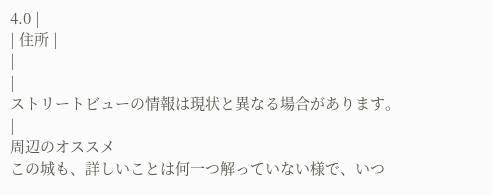4.0 |
| 住所 |
|
|
ストリートビューの情報は現状と異なる場合があります。
|
周辺のオススメ
この城も、詳しいことは何一つ解っていない様で、いつ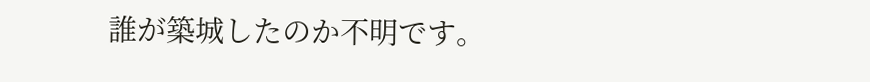誰が築城したのか不明です。